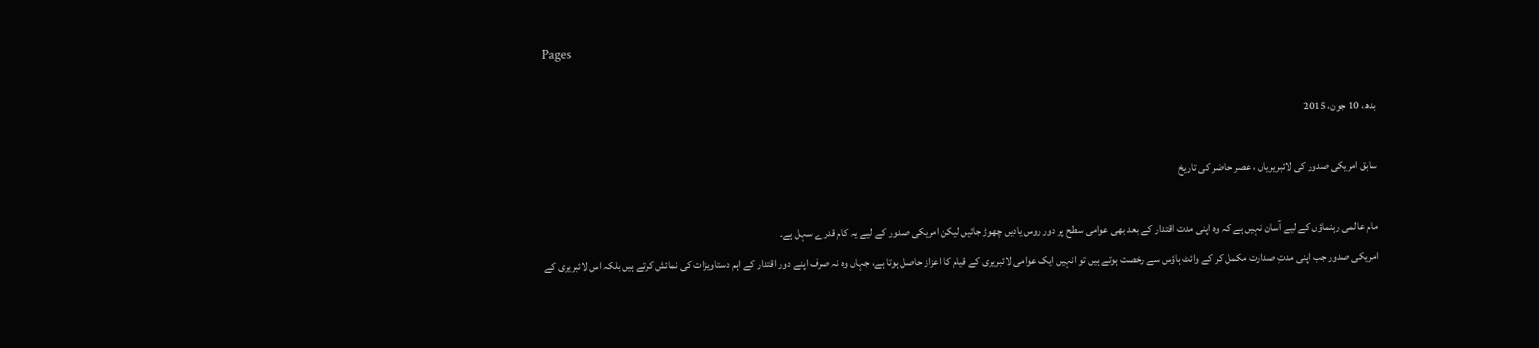Pages

بدھ، 10 جون، 2015

سابق امریکی صدور کی لائبریریاں ، عصر حاضر کی تاریخ

مام عالمی رہنماؤں کے لیے آسان نہیں ہے کہ وہ اپنی مدت اقتدار کے بعد بھی عوامی سطح پر دور روس یادیں چھوڑ جائیں لیکن امریکی صدور کے لیے یہ کام قدرے سہل ہے۔
امریکی صدور جب اپنی مدتِ صدارت مکمل کر کے وائٹ ہاؤس سے رخصت ہوتے ہیں تو انہیں ایک عوامی لائبریری کے قیام کا اعزاز حاصل ہوتا ہے، جہاں وہ نہ صرف اپنے دور اقتدار کے اہم دستاویزات کی نمائش کرتے ہیں بلکہ اس لائبریری کے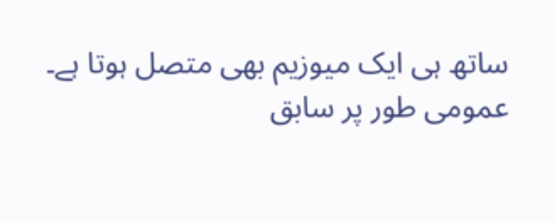ساتھ ہی ایک میوزیم بھی متصل ہوتا ہے۔ عمومی طور پر سابق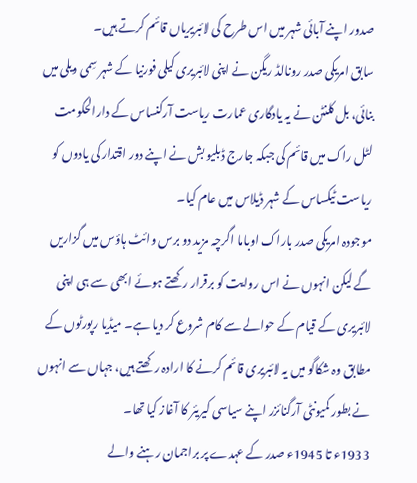صدور اپنے آبائی شہر میں اس طرح کی لائبریریاں قائم کرتے ہیں۔
سابق امریکی صدر رونالڈ ریگن نے اپنی لائبریری کیلی فورنیا کے شہر سِمی ویلی میں بنائی، بل کلنٹن نے یہ یادگاری عمارت ریاست آرکنساس کے دارالحکومت لٹل راک میں قائم کی جبکہ جارج ڈبلیو بش نے اپنے دور اقتدار کی یادوں کو ریاست ٹیکساس کے شہر ڈیلاس میں عام کیا۔
موجودہ امریکی صدر باراک اوباما اگرچہ مزید دو برس وائٹ ہاؤس میں گزاریں گے لیکن انہوں نے اس روایت کو برقرار رکھتے ہوئے ابھی سے ہی اپنی لائبریری کے قیام کے حوالے سے کام شروع کر دیا ہے۔ میڈیا رپورٹوں کے مطابق وہ شکاگو میں یہ لائبریری قائم کرنے کا ارادہ رکھتے ہیں، جہاں سے انہوں نے بطور کمیونٹی آرگنائزر اپنے سیاسی کیریئر کا آغاز کیا تھا۔
1933ء تا 1945ء صدر کے عہدے پر براجمان رہنے والے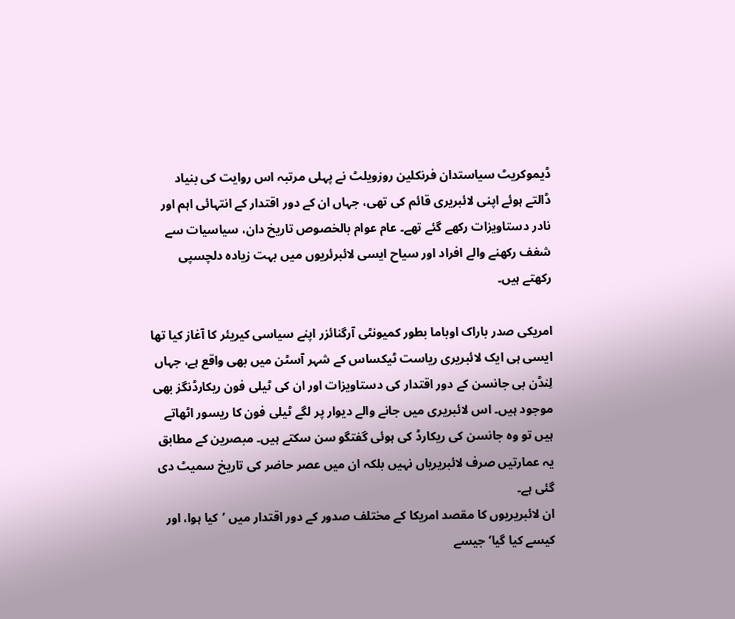ڈیموکریٹ سیاستدان فرنکلین روزویلٹ نے پہلی مرتبہ اس روایت کی بنیاد ڈالتے ہوئے اپنی لائبریری قائم کی تھی، جہاں ان کے دور اقتدار کے انتہائی اہم اور نادر دستاویزات رکھے گئے تھے۔ عام عوام بالخصوص تاریخ دان، سیاسیات سے شغف رکھنے والے افراد اور سیاح ایسی لائبرئریوں میں بہت زیادہ دلچسپی رکھتے ہیں۔

امریکی صدر باراک اوباما بطور کمیونٹی آرگنائزر اپنے سیاسی کیریئر کا آغاز کیا تھا
ایسی ہی ایک لائبریری ریاست ٹیکساس کے شہر آسٹن میں بھی واقع ہے، جہاں لِنڈن بی جانسن کے دور اقتدار کی دستاویزات اور ان کی ٹیلی فون ریکارڈنگز بھی موجود ہیں۔ اس لائبریری میں جانے والے دیوار پر لگے ٹیلی فون کا ریسور اٹھاتے ہیں تو وہ جانسن کی ریکارڈ کی ہوئی گفتگو سن سکتے ہیں۔ مبصرین کے مطابق یہ عمارتیں صرف لائبریریاں نہیں بلکہ ان میں عصر حاضر کی تاریخ سمیٹ دی گئی ہے۔
ان لائبریریوں کا مقصد امریکا کے مختلف صدور کے دور اقتدار میں ’کیا ہوا، اور کیسے کیا گیا‘ جیسے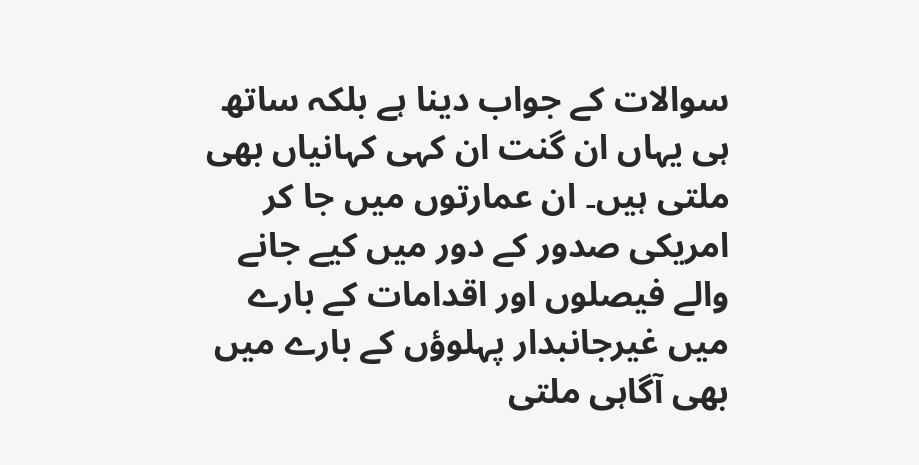سوالات کے جواب دینا ہے بلکہ ساتھ ہی یہاں ان گنت ان کہی کہانیاں بھی ملتی ہیں۔ ان عمارتوں میں جا کر امریکی صدور کے دور میں کیے جانے والے فیصلوں اور اقدامات کے بارے میں غیرجانبدار پہلوؤں کے بارے میں بھی آگاہی ملتی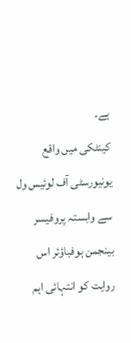ہے۔
کینٹکی میں واقع یونیورسٹی آف لوئیس ول سے وابستہ پروفیسر بینجمن ہوفباؤئر اس روایت کو انتہائی اہم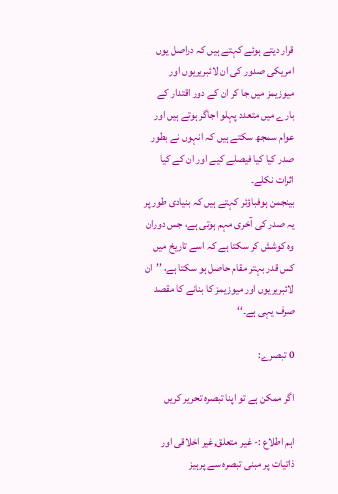قرار دیتے ہوئے کہتے ہیں کہ دراصل یوں امریکی صدور کی ان لائبریریوں اور میوزیمز میں جا کر ان کے دور اقتدار کے بارے میں متعدد پہلو اجاگر ہوتے ہیں اور عوام سمجھ سکتے ہیں کہ انہوں نے بطور صدر کیا کیا فیصلے کیے اور ان کے کیا اثرات نکلے۔
بینجمن ہوفباؤئر کہتے ہیں کہ بنیادی طور پر یہ صدر کی آخری مہم ہوتی ہے، جس دوران وہ کوشش کر سکتا ہے کہ اسے تاریخ میں کس قدر بہتر مقام حاصل ہو سکتا ہے، ’’ان لائبریریوں اور میوزیمز کا بنانے کا مقصد صرف یہی ہے۔‘‘

0 تبصرے:

اگر ممکن ہے تو اپنا تبصرہ تحریر کریں

اہم اطلاع :- غیر متعلق,غیر اخلاقی اور ذاتیات پر مبنی تبصرہ سے پرہیز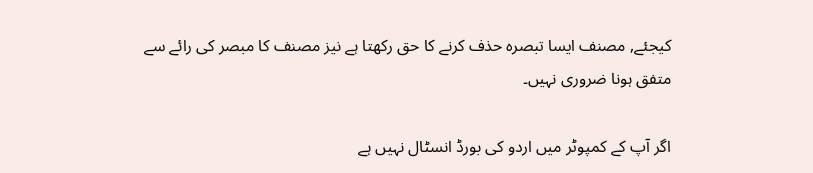کیجئے, مصنف ایسا تبصرہ حذف کرنے کا حق رکھتا ہے نیز مصنف کا مبصر کی رائے سے متفق ہونا ضروری نہیں۔

اگر آپ کے کمپوٹر میں اردو کی بورڈ انسٹال نہیں ہے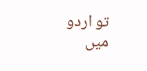تو اردو میں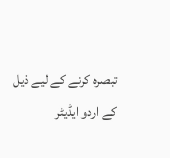تبصرہ کرنے کے لیے ذیل کے اردو ایڈیٹر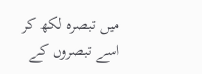میں تبصرہ لکھ کر اسے تبصروں کے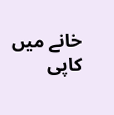خانے میں کاپی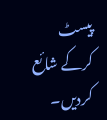پیسٹ کرکے شائع کردیں۔